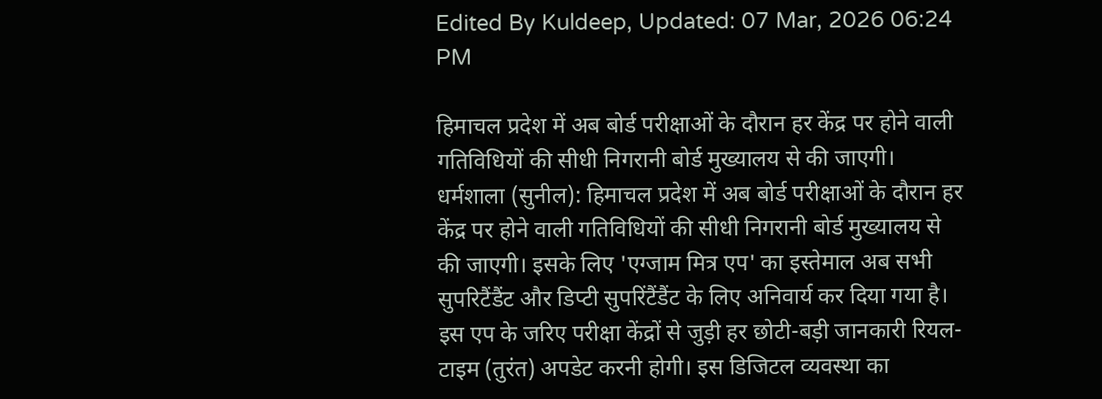Edited By Kuldeep, Updated: 07 Mar, 2026 06:24 PM

हिमाचल प्रदेश में अब बोर्ड परीक्षाओं के दौरान हर केंद्र पर होने वाली गतिविधियों की सीधी निगरानी बोर्ड मुख्यालय से की जाएगी।
धर्मशाला (सुनील): हिमाचल प्रदेश में अब बोर्ड परीक्षाओं के दौरान हर केंद्र पर होने वाली गतिविधियों की सीधी निगरानी बोर्ड मुख्यालय से की जाएगी। इसके लिए 'एग्जाम मित्र एप' का इस्तेमाल अब सभी सुपरिटैंडैंट और डिप्टी सुपरिंटैंडैंट के लिए अनिवार्य कर दिया गया है। इस एप के जरिए परीक्षा केंद्रों से जुड़ी हर छोटी-बड़ी जानकारी रियल-टाइम (तुरंत) अपडेट करनी होगी। इस डिजिटल व्यवस्था का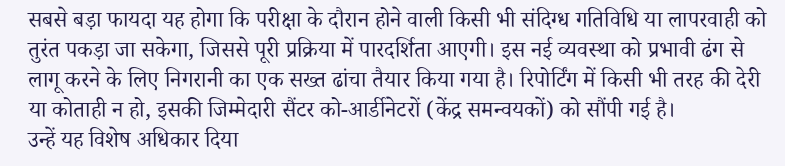सबसे बड़ा फायदा यह होगा कि परीक्षा के दौरान होने वाली किसी भी संदिग्ध गतिविधि या लापरवाही को तुरंत पकड़ा जा सकेगा, जिससे पूरी प्रक्रिया में पारदर्शिता आएगी। इस नई व्यवस्था को प्रभावी ढंग से लागू करने के लिए निगरानी का एक सख्त ढांचा तैयार किया गया है। रिपोर्टिंग में किसी भी तरह की देरी या कोताही न हो, इसकी जिम्मेदारी सैंटर को-आर्डीनेटरों (केंद्र समन्वयकों) को सौंपी गई है।
उन्हें यह विशेष अधिकार दिया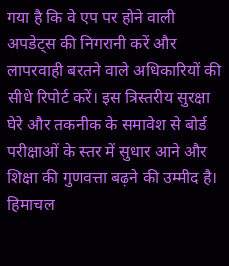गया है कि वे एप पर होने वाली अपडेट्स की निगरानी करें और लापरवाही बरतने वाले अधिकारियों की सीधे रिपोर्ट करें। इस त्रिस्तरीय सुरक्षा घेरे और तकनीक के समावेश से बोर्ड परीक्षाओं के स्तर में सुधार आने और शिक्षा की गुणवत्ता बढ़ने की उम्मीद है।
हिमाचल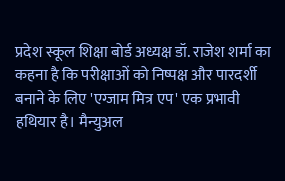प्रदेश स्कूल शिक्षा बोर्ड अध्यक्ष डॉ. राजेश शर्मा का कहना है कि परीक्षाओं को निष्पक्ष और पारदर्शी बनाने के लिए 'एग्जाम मित्र एप' एक प्रभावी हथियार है। मैन्युअल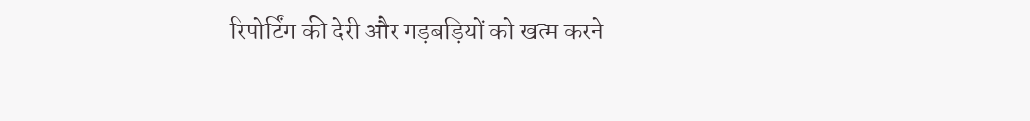रिपोर्टिंग की देरी और गड़बड़ियों को खत्म करने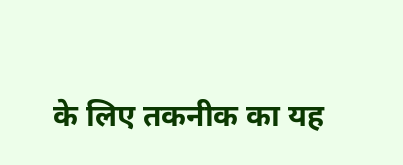के लिए तकनीक का यह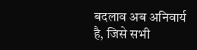बदलाव अब अनिवार्य है, जिसे सभी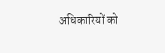अधिकारियों को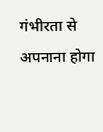गंभीरता से अपनाना होगा